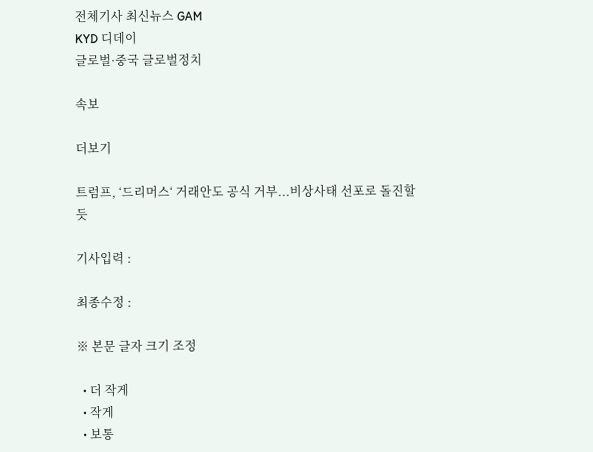전체기사 최신뉴스 GAM
KYD 디데이
글로벌·중국 글로벌정치

속보

더보기

트럼프, ‘드리머스‘ 거래안도 공식 거부...비상사태 선포로 돌진할 듯

기사입력 :

최종수정 :

※ 본문 글자 크기 조정

  • 더 작게
  • 작게
  • 보통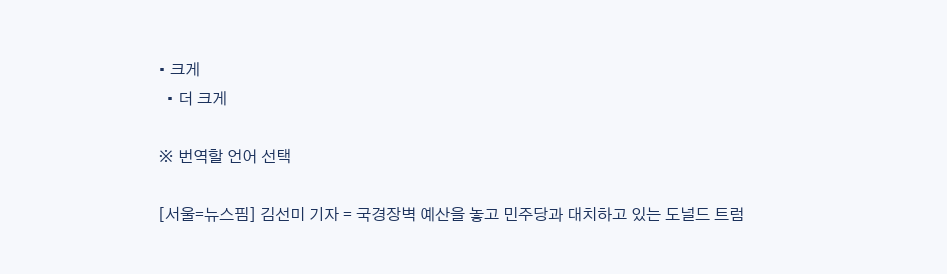• 크게
  • 더 크게

※ 번역할 언어 선택

[서울=뉴스핌] 김선미 기자 = 국경장벽 예산을 놓고 민주당과 대치하고 있는 도널드 트럼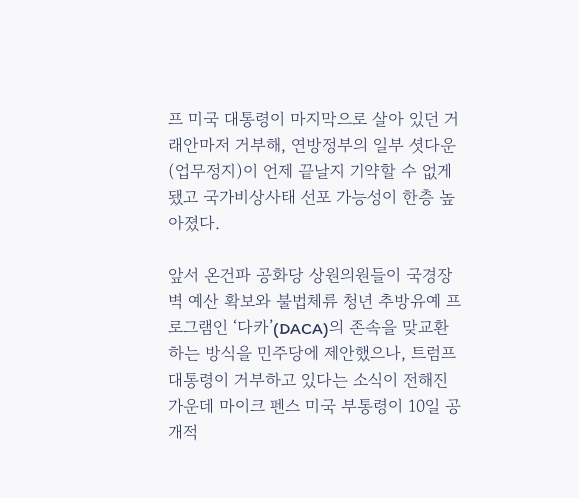프 미국 대통령이 마지막으로 살아 있던 거래안마저 거부해, 연방정부의 일부 셧다운(업무정지)이 언제 끝날지 기약할 수 없게 됐고 국가비상사태 선포 가능성이 한층 높아졌다.

앞서 온건파 공화당 상원의원들이 국경장벽 예산 확보와 불법체류 청년 추방유예 프로그램인 ‘다카’(DACA)의 존속을 맞교환하는 방식을 민주당에 제안했으나, 트럼프 대통령이 거부하고 있다는 소식이 전해진 가운데 마이크 펜스 미국 부통령이 10일 공개적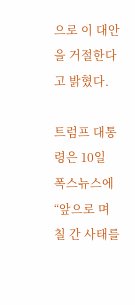으로 이 대안을 거절한다고 밝혔다.

트럼프 대통령은 10일 폭스뉴스에 “앞으로 며칠 간 사태를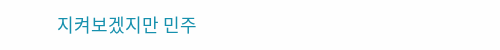지켜보겠지만 민주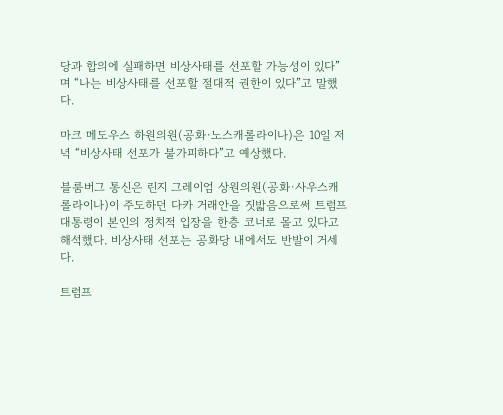당과 합의에 실패하면 비상사태를 선포할 가능성이 있다”며 “나는 비상사태를 선포할 절대적 권한이 있다”고 말했다.

마크 메도우스 하원의원(공화·노스캐롤라이나)은 10일 저녁 “비상사태 선포가 불가피하다”고 예상했다.

블룸버그 통신은 린지 그레이엄 상원의원(공화·사우스캐롤라이나)이 주도하던 다카 거래안을 짓밟음으로써 트럼프 대통령이 본인의 정치적 입장을 한층 코너로 몰고 있다고 해석했다. 비상사태 선포는 공화당 내에서도 반발이 거세다.

트럼프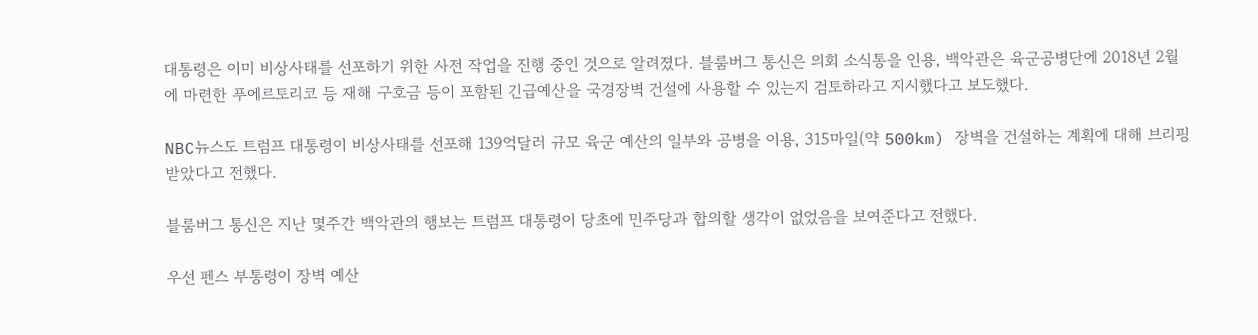대통령은 이미 비상사태를 선포하기 위한 사전 작업을 진행 중인 것으로 알려졌다. 블룸버그 통신은 의회 소식통을 인용, 백악관은 육군공병단에 2018년 2월에 마련한 푸에르토리코 등 재해 구호금 등이 포함된 긴급예산을 국경장벽 건설에 사용할 수 있는지 검토하라고 지시했다고 보도했다.

NBC뉴스도 트럼프 대통령이 비상사태를 선포해 139억달러 규모 육군 예산의 일부와 공병을 이용, 315마일(약 500km) 장벽을 건설하는 계획에 대해 브리핑 받았다고 전했다.

블룸버그 통신은 지난 몇주간 백악관의 행보는 트럼프 대통령이 당초에 민주당과 합의할 생각이 없었음을 보여준다고 전했다.

우선 펜스 부통령이 장벽 예산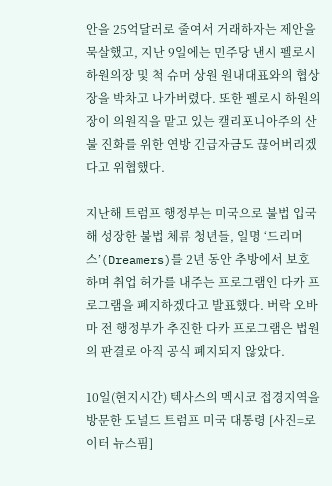안을 25억달러로 줄여서 거래하자는 제안을 묵살했고, 지난 9일에는 민주당 낸시 펠로시 하원의장 및 척 슈머 상원 원내대표와의 협상장을 박차고 나가버렸다. 또한 펠로시 하원의장이 의원직을 맡고 있는 캘리포니아주의 산불 진화를 위한 연방 긴급자금도 끊어버리겠다고 위협했다.

지난해 트럼프 행정부는 미국으로 불법 입국해 성장한 불법 체류 청년들, 일명 ‘드리머스’(Dreamers)를 2년 동안 추방에서 보호하며 취업 허가를 내주는 프로그램인 다카 프로그램을 폐지하겠다고 발표했다. 버락 오바마 전 행정부가 추진한 다카 프로그램은 법원의 판결로 아직 공식 폐지되지 않았다.

10일(현지시간) 텍사스의 멕시코 접경지역을 방문한 도널드 트럼프 미국 대통령 [사진=로이터 뉴스핌]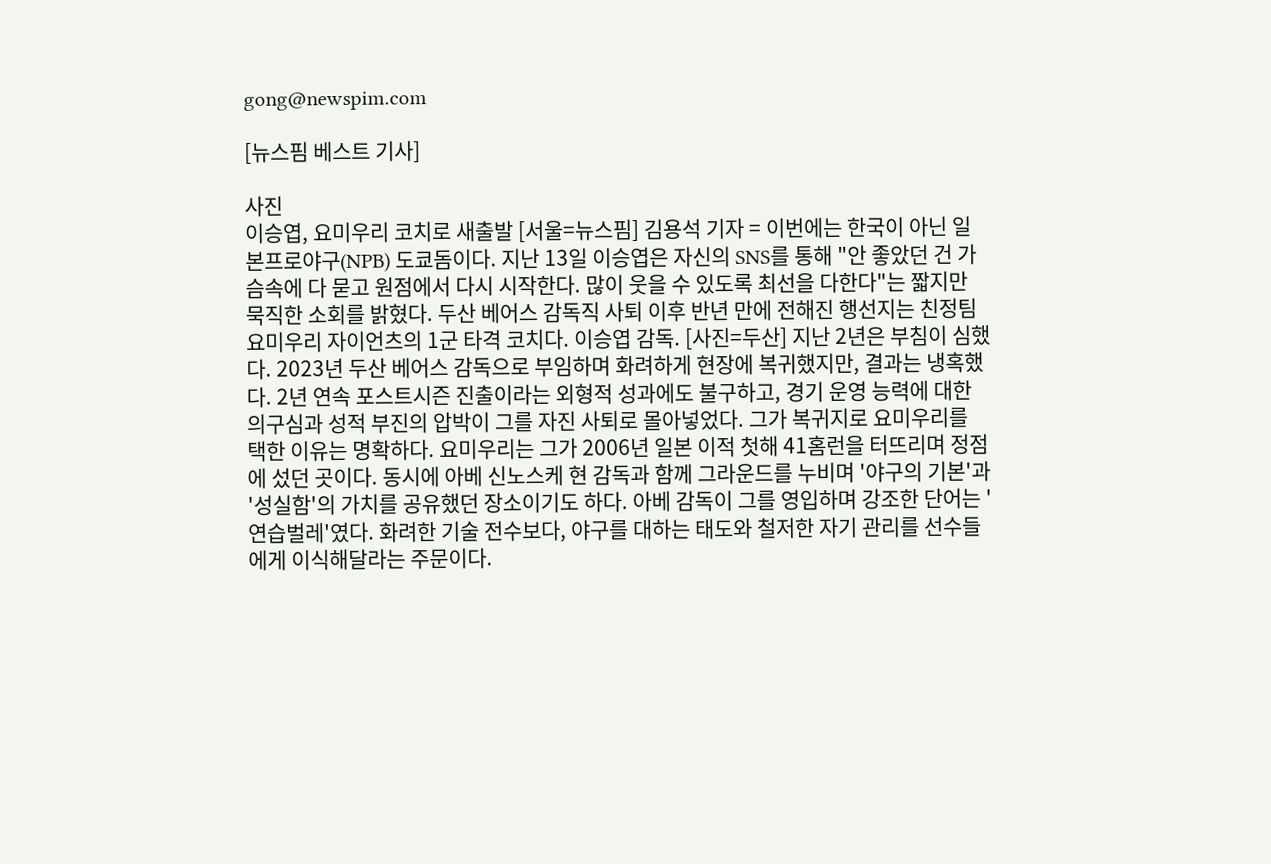gong@newspim.com

[뉴스핌 베스트 기사]

사진
이승엽, 요미우리 코치로 새출발 [서울=뉴스핌] 김용석 기자 = 이번에는 한국이 아닌 일본프로야구(NPB) 도쿄돔이다. 지난 13일 이승엽은 자신의 SNS를 통해 "안 좋았던 건 가슴속에 다 묻고 원점에서 다시 시작한다. 많이 웃을 수 있도록 최선을 다한다"는 짧지만 묵직한 소회를 밝혔다. 두산 베어스 감독직 사퇴 이후 반년 만에 전해진 행선지는 친정팀 요미우리 자이언츠의 1군 타격 코치다. 이승엽 감독. [사진=두산] 지난 2년은 부침이 심했다. 2023년 두산 베어스 감독으로 부임하며 화려하게 현장에 복귀했지만, 결과는 냉혹했다. 2년 연속 포스트시즌 진출이라는 외형적 성과에도 불구하고, 경기 운영 능력에 대한 의구심과 성적 부진의 압박이 그를 자진 사퇴로 몰아넣었다. 그가 복귀지로 요미우리를 택한 이유는 명확하다. 요미우리는 그가 2006년 일본 이적 첫해 41홈런을 터뜨리며 정점에 섰던 곳이다. 동시에 아베 신노스케 현 감독과 함께 그라운드를 누비며 '야구의 기본'과 '성실함'의 가치를 공유했던 장소이기도 하다. 아베 감독이 그를 영입하며 강조한 단어는 '연습벌레'였다. 화려한 기술 전수보다, 야구를 대하는 태도와 철저한 자기 관리를 선수들에게 이식해달라는 주문이다.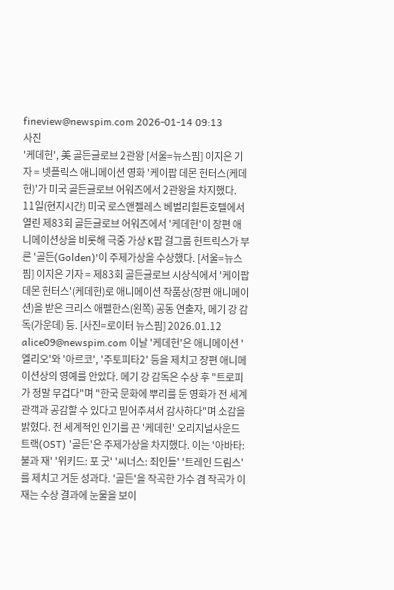fineview@newspim.com 2026-01-14 09:13
사진
'케데헌', 美 골든글로브 2관왕 [서울=뉴스핌] 이지은 기자 = 넷플릭스 애니메이션 영화 '케이팝 데몬 헌터스(케데헌)'가 미국 골든글로브 어워즈에서 2관왕을 차지했다. 11일(현지시간) 미국 로스앤젤레스 베벌리힐튼호텔에서 열린 제83회 골든글로브 어워즈에서 '케데헌'이 장편 애니메이션상을 비롯해 극중 가상 K팝 걸그룹 헌트릭스가 부른 '골든(Golden)'이 주제가상을 수상했다. [서울=뉴스핌] 이지은 기자 = 제83회 골든글로브 시상식에서 '케이팝 데몬 헌터스'(케데헌)로 애니메이션 작품상(장편 애니메이션)을 받은 크리스 애펠한스(왼쪽) 공동 연출자, 메기 강 감독(가운데) 등. [사진=로이터 뉴스핌] 2026.01.12 alice09@newspim.com 이날 '케데헌'은 애니메이션 '엘리오'와 '아르코', '주토피타2' 등을 제치고 장편 애니메이션상의 영예를 안았다. 메기 강 감독은 수상 후 "트로피가 정말 무겁다"며 "한국 문화에 뿌리를 둔 영화가 전 세계 관객과 공감할 수 있다고 믿어주셔서 감사하다"며 소감을 밝혔다. 전 세계적인 인기를 끈 '케데헌' 오리지널사운드트랙(OST) '골든'은 주제가상을 차지했다. 이는 '아바타: 불과 재' '위키드: 포 굿' '씨너스: 죄인들' '트레인 드림스'를 제치고 거둔 성과다. '골든'을 작곡한 가수 겸 작곡가 이재는 수상 결과에 눈물을 보이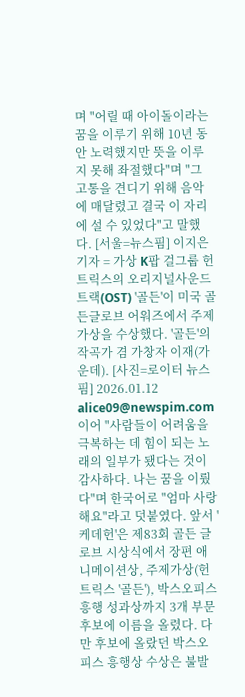며 "어릴 때 아이돌이라는 꿈을 이루기 위해 10년 동안 노력했지만 뜻을 이루지 못해 좌절했다"며 "그 고통을 견디기 위해 음악에 매달렸고 결국 이 자리에 설 수 있었다"고 말했다. [서울=뉴스핌] 이지은 기자 = 가상 K팝 걸그룹 헌트릭스의 오리지널사운드트랙(OST) '골든'이 미국 골든글로브 어워즈에서 주제가상을 수상했다. '골든'의 작곡가 겸 가창자 이재(가운데). [사진=로이터 뉴스핌] 2026.01.12 alice09@newspim.com 이어 "사람들이 어려움을 극복하는 데 힘이 되는 노래의 일부가 됐다는 것이 감사하다. 나는 꿈을 이뤘다"며 한국어로 "엄마 사랑해요"라고 덧붙였다. 앞서 '케데헌'은 제83회 골든 글로브 시상식에서 장편 애니메이션상, 주제가상(헌트릭스 '골든'), 박스오피스 흥행 성과상까지 3개 부문 후보에 이름을 올렸다. 다만 후보에 올랐던 박스오피스 흥행상 수상은 불발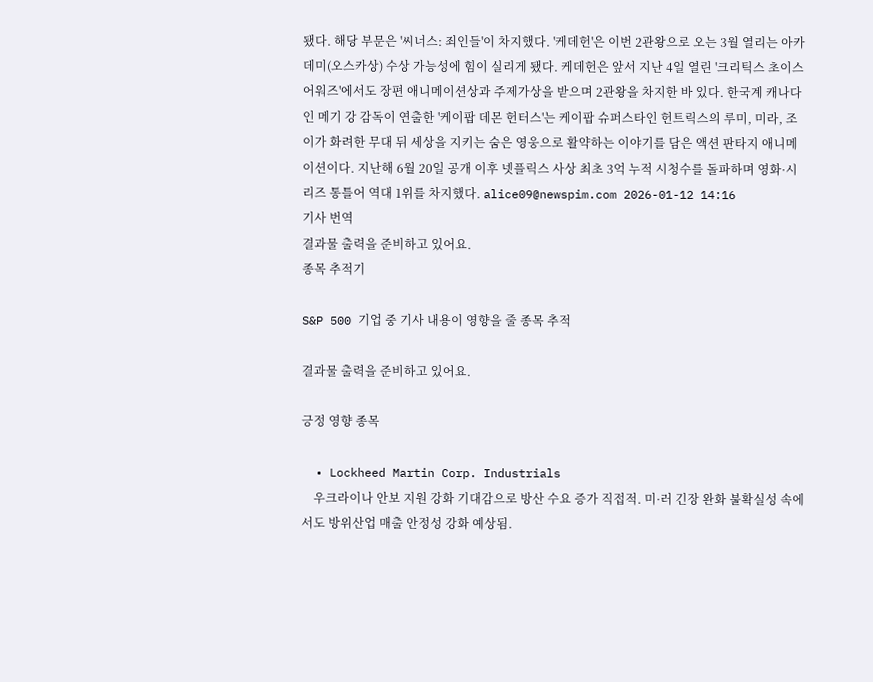됐다. 해당 부문은 '씨너스: 죄인들'이 차지했다. '케데헌'은 이번 2관왕으로 오는 3월 열리는 아카데미(오스카상) 수상 가능성에 힘이 실리게 됐다. 케데헌은 앞서 지난 4일 열린 '크리틱스 초이스 어워즈'에서도 장편 애니메이션상과 주제가상을 받으며 2관왕을 차지한 바 있다. 한국계 캐나다인 메기 강 감독이 연출한 '케이팝 데몬 헌터스'는 케이팝 슈퍼스타인 헌트릭스의 루미, 미라, 조이가 화려한 무대 뒤 세상을 지키는 숨은 영웅으로 활약하는 이야기를 담은 액션 판타지 애니메이션이다. 지난해 6월 20일 공개 이후 넷플릭스 사상 최초 3억 누적 시청수를 돌파하며 영화·시리즈 통틀어 역대 1위를 차지했다. alice09@newspim.com 2026-01-12 14:16
기사 번역
결과물 출력을 준비하고 있어요.
종목 추적기

S&P 500 기업 중 기사 내용이 영향을 줄 종목 추적

결과물 출력을 준비하고 있어요.

긍정 영향 종목

  • Lockheed Martin Corp. Industrials
    우크라이나 안보 지원 강화 기대감으로 방산 수요 증가 직접적. 미·러 긴장 완화 불확실성 속에서도 방위산업 매출 안정성 강화 예상됨.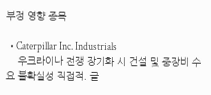부정 영향 종목

  • Caterpillar Inc. Industrials
    우크라이나 전쟁 장기화 시 건설 및 중장비 수요 불확실성 직접적. 글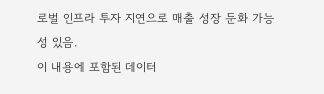로벌 인프라 투자 지연으로 매출 성장 둔화 가능성 있음.
이 내용에 포함된 데이터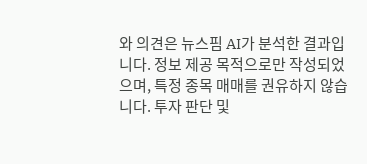와 의견은 뉴스핌 AI가 분석한 결과입니다. 정보 제공 목적으로만 작성되었으며, 특정 종목 매매를 권유하지 않습니다. 투자 판단 및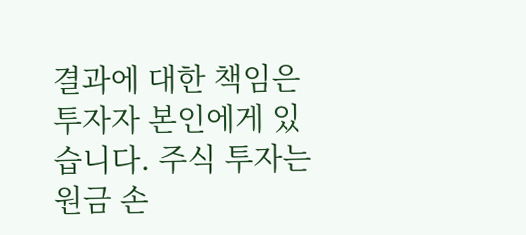결과에 대한 책임은 투자자 본인에게 있습니다. 주식 투자는 원금 손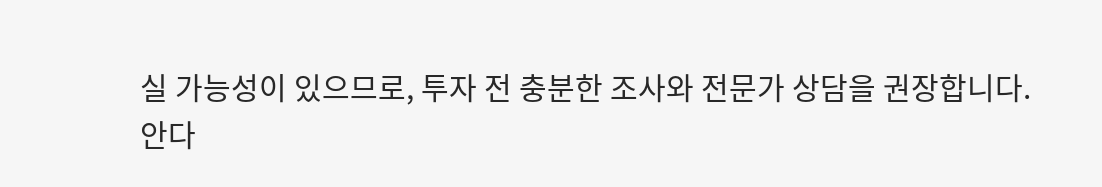실 가능성이 있으므로, 투자 전 충분한 조사와 전문가 상담을 권장합니다.
안다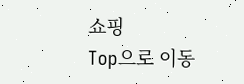쇼핑
Top으로 이동